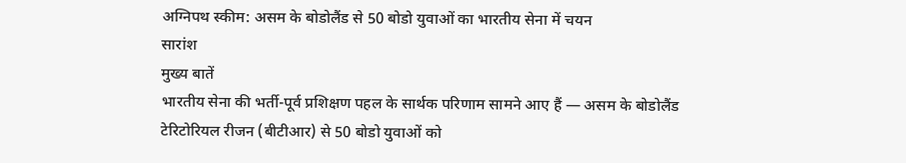अग्निपथ स्कीम: असम के बोडोलैंड से 50 बोडो युवाओं का भारतीय सेना में चयन
सारांश
मुख्य बातें
भारतीय सेना की भर्ती-पूर्व प्रशिक्षण पहल के सार्थक परिणाम सामने आए हैं — असम के बोडोलैंड टेरिटोरियल रीजन (बीटीआर) से 50 बोडो युवाओं को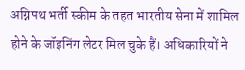अग्निपथ भर्ती स्कीम के तहत भारतीय सेना में शामिल होने के जॉइनिंग लेटर मिल चुके हैं। अधिकारियों ने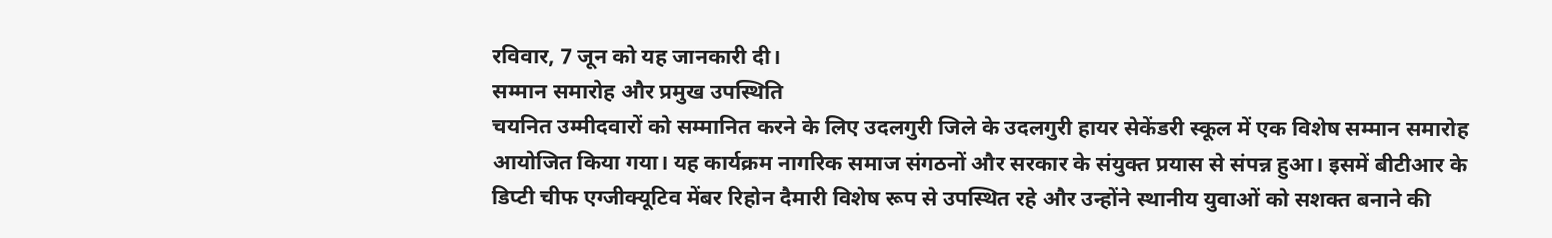रविवार, 7 जून को यह जानकारी दी।
सम्मान समारोह और प्रमुख उपस्थिति
चयनित उम्मीदवारों को सम्मानित करने के लिए उदलगुरी जिले के उदलगुरी हायर सेकेंडरी स्कूल में एक विशेष सम्मान समारोह आयोजित किया गया। यह कार्यक्रम नागरिक समाज संगठनों और सरकार के संयुक्त प्रयास से संपन्न हुआ। इसमें बीटीआर के डिप्टी चीफ एग्जीक्यूटिव मेंबर रिहोन दैमारी विशेष रूप से उपस्थित रहे और उन्होंने स्थानीय युवाओं को सशक्त बनाने की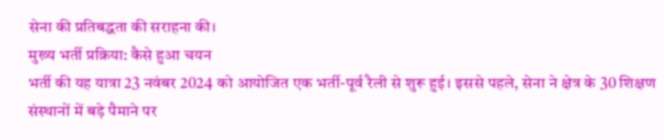सेना की प्रतिबद्धता की सराहना की।
मुख्य भर्ती प्रक्रिया: कैसे हुआ चयन
भर्ती की यह यात्रा 23 नवंबर 2024 को आयोजित एक भर्ती-पूर्व रैली से शुरू हुई। इससे पहले, सेना ने क्षेत्र के 30 शिक्षण संस्थानों में बड़े पैमाने पर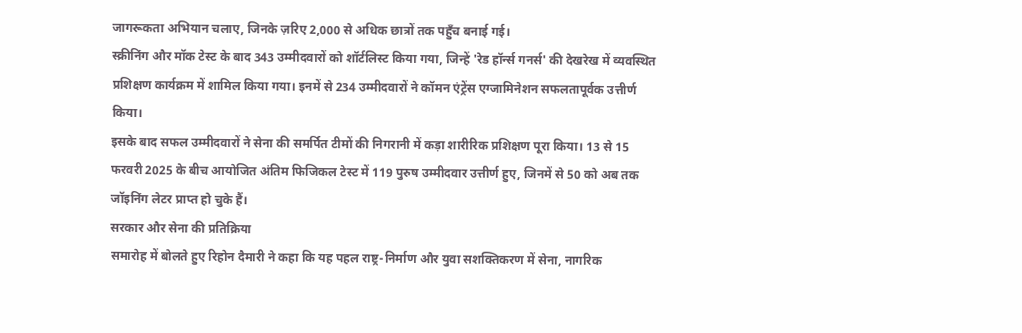जागरूकता अभियान चलाए, जिनके ज़रिए 2,000 से अधिक छात्रों तक पहुँच बनाई गई।
स्क्रीनिंग और मॉक टेस्ट के बाद 343 उम्मीदवारों को शॉर्टलिस्ट किया गया, जिन्हें 'रेड हॉर्न्स गनर्स' की देखरेख में व्यवस्थित प्रशिक्षण कार्यक्रम में शामिल किया गया। इनमें से 234 उम्मीदवारों ने कॉमन एंट्रेंस एग्जामिनेशन सफलतापूर्वक उत्तीर्ण किया।
इसके बाद सफल उम्मीदवारों ने सेना की समर्पित टीमों की निगरानी में कड़ा शारीरिक प्रशिक्षण पूरा किया। 13 से 15 फरवरी 2025 के बीच आयोजित अंतिम फिजिकल टेस्ट में 119 पुरुष उम्मीदवार उत्तीर्ण हुए, जिनमें से 50 को अब तक जॉइनिंग लेटर प्राप्त हो चुके हैं।
सरकार और सेना की प्रतिक्रिया
समारोह में बोलते हुए रिहोन दैमारी ने कहा कि यह पहल राष्ट्र-निर्माण और युवा सशक्तिकरण में सेना, नागरिक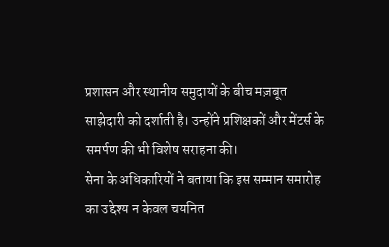प्रशासन और स्थानीय समुदायों के बीच मज़बूत साझेदारी को दर्शाती है। उन्होंने प्रशिक्षकों और मेंटर्स के समर्पण की भी विशेष सराहना की।
सेना के अधिकारियों ने बताया कि इस सम्मान समारोह का उद्देश्य न केवल चयनित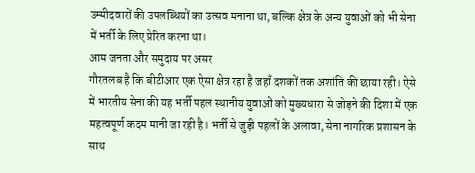उम्मीदवारों की उपलब्धियों का उत्सव मनाना था, बल्कि क्षेत्र के अन्य युवाओं को भी सेना में भर्ती के लिए प्रेरित करना था।
आम जनता और समुदाय पर असर
गौरतलब है कि बीटीआर एक ऐसा क्षेत्र रहा है जहाँ दशकों तक अशांति की छाया रही। ऐसे में भारतीय सेना की यह भर्ती पहल स्थानीय युवाओं को मुख्यधारा से जोड़ने की दिशा में एक महत्वपूर्ण कदम मानी जा रही है। भर्ती से जुड़ी पहलों के अलावा, सेना नागरिक प्रशासन के साथ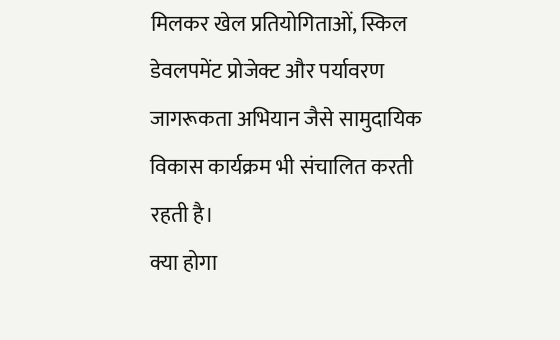मिलकर खेल प्रतियोगिताओं, स्किल डेवलपमेंट प्रोजेक्ट और पर्यावरण जागरूकता अभियान जैसे सामुदायिक विकास कार्यक्रम भी संचालित करती रहती है।
क्या होगा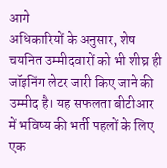आगे
अधिकारियों के अनुसार, शेष चयनित उम्मीदवारों को भी शीघ्र ही जॉइनिंग लेटर जारी किए जाने की उम्मीद है। यह सफलता बीटीआर में भविष्य की भर्ती पहलों के लिए एक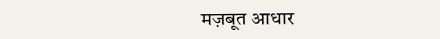मज़बूत आधार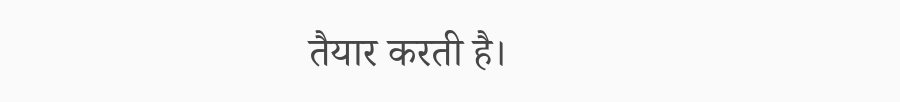तैयार करती है।